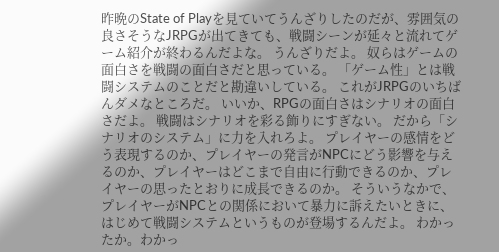昨晩のState of Playを見ていてうんざりしたのだが、雰囲気の良さそうなJRPGが出てきても、戦闘シーンが延々と流れてゲーム紹介が終わるんだよな。 うんざりだよ。 奴らはゲームの面白さを戦闘の面白さだと思っている。 「ゲーム性」とは戦闘システムのことだと勘違いしている。 これがJRPGのいちばんダメなところだ。 いいか、RPGの面白さはシナリオの面白さだよ。 戦闘はシナリオを彩る飾りにすぎない。 だから「シナリオのシステム」に力を入れろよ。 プレイヤーの感情をどう表現するのか、プレイヤーの発言がNPCにどう影響を与えるのか、プレイヤーはどこまで自由に行動できるのか、プレイヤーの思ったとおりに成長できるのか。 そういうなかで、プレイヤーがNPCとの関係において暴力に訴えたいときに、はじめて戦闘システムというものが登場するんだよ。 わかったか。わかっ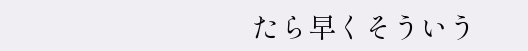たら早くそういう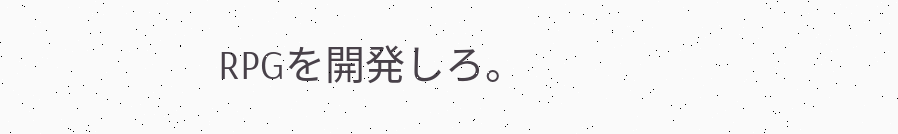RPGを開発しろ。